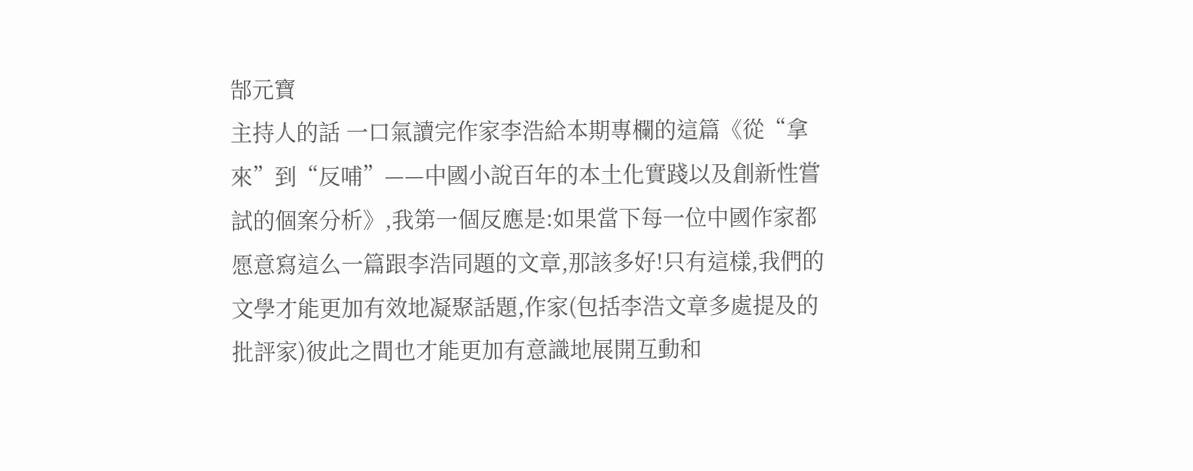郜元寶
主持人的話 一口氣讀完作家李浩給本期專欄的這篇《從“拿來”到“反哺”——中國小說百年的本土化實踐以及創新性嘗試的個案分析》,我第一個反應是:如果當下每一位中國作家都愿意寫這么一篇跟李浩同題的文章,那該多好!只有這樣,我們的文學才能更加有效地凝聚話題,作家(包括李浩文章多處提及的批評家)彼此之間也才能更加有意識地展開互動和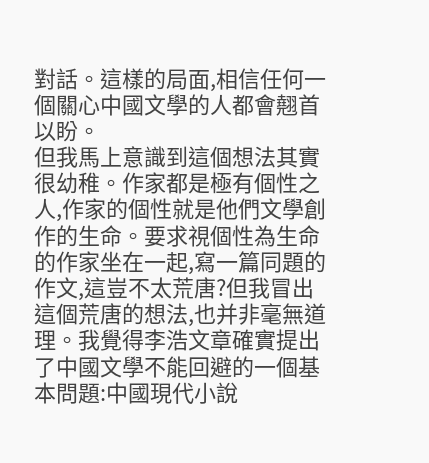對話。這樣的局面,相信任何一個關心中國文學的人都會翹首以盼。
但我馬上意識到這個想法其實很幼稚。作家都是極有個性之人,作家的個性就是他們文學創作的生命。要求視個性為生命的作家坐在一起,寫一篇同題的作文,這豈不太荒唐?但我冒出這個荒唐的想法,也并非毫無道理。我覺得李浩文章確實提出了中國文學不能回避的一個基本問題:中國現代小說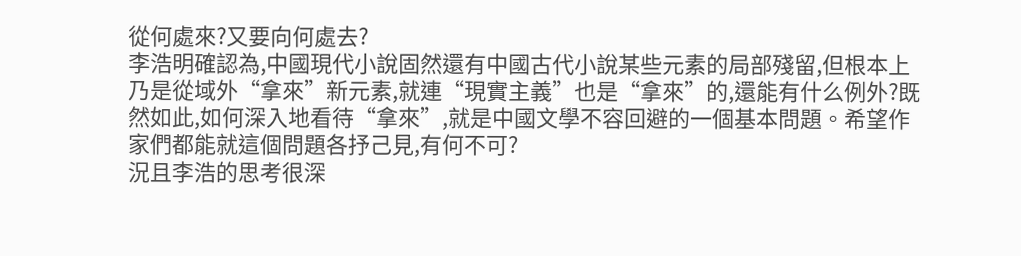從何處來?又要向何處去?
李浩明確認為,中國現代小說固然還有中國古代小說某些元素的局部殘留,但根本上乃是從域外“拿來”新元素,就連“現實主義”也是“拿來”的,還能有什么例外?既然如此,如何深入地看待“拿來”,就是中國文學不容回避的一個基本問題。希望作家們都能就這個問題各抒己見,有何不可?
況且李浩的思考很深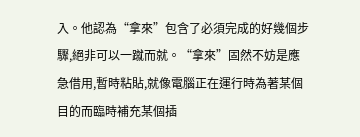入。他認為“拿來”包含了必須完成的好幾個步驟,絕非可以一蹴而就。“拿來”固然不妨是應急借用,暫時粘貼,就像電腦正在運行時為著某個目的而臨時補充某個插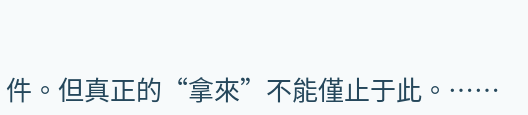件。但真正的“拿來”不能僅止于此。……